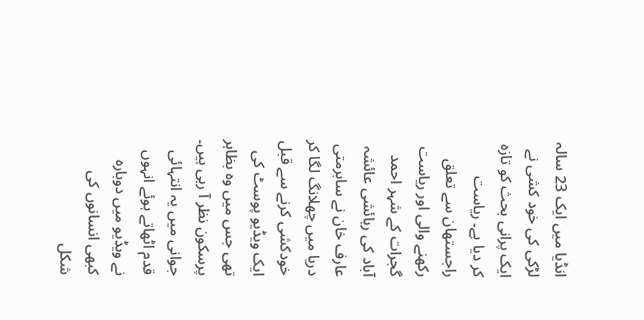انڈیا میں ایک 23 سالہ لڑکی کی خود کشی نے ایک پرانی بحث کو تازہ کر دیا ہے۔ ریاست راجستھان سے تعلق رکھنے والی اور ریاست گجرات کے شہر احمد آباد کی رہائشی عائشہ عارف خان نے سابرمتی دریا میں چھلانگ لگا کر خودکشی کرنے سے قبل ایک ویڈیو پوسٹ کی تھی جس میں وہ بظاہر پرسکون نظر آ رہی ہیں۔ جوانی میں یہ انتہائی قدم اٹھاتے ہوئے انہوں نے ویڈیو میں دوبارہ کبھی انسانوں کی شکل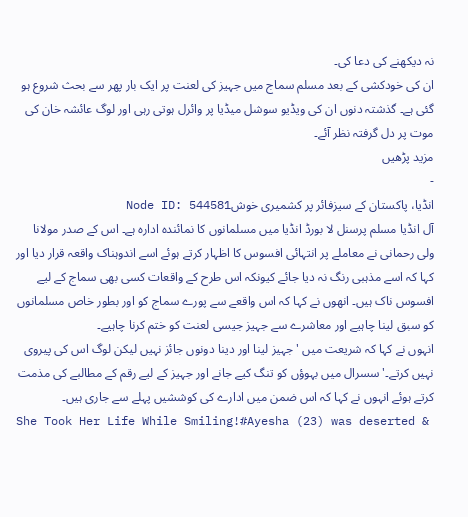نہ دیکھنے کی دعا کی۔
ان کی خودکشی کے بعد مسلم سماج میں جہیز کی لعنت پر ایک بار پھر سے بحث شروع ہو گئی ہے۔ گذشتہ دنوں ان کی ویڈیو سوشل میڈیا پر وائرل ہوتی رہی اور لوگ عائشہ خان کی موت پر دل گرفتہ نظر آئے۔
مزید پڑھیں
-
انڈیا، پاکستان کے سیزفائر پر کشمیری خوشNode ID: 544581
آل انڈیا مسلم پرسنل لا بورڈ انڈیا میں مسلمانوں کا نمائندہ ادارہ ہے۔ اس کے صدر مولانا ولی رحمانی نے معاملے پر انتہائی افسوس کا اظہار کرتے ہوئے اسے اندوہناک واقعہ قرار دیا اور کہا کہ اسے مذہبی رنگ نہ دیا جائے کیونکہ اس طرح کے واقعات کسی بھی سماج کے لیے افسوس ناک ہیں۔ انھوں نے کہا کہ اس واقعے سے پورے سماج کو اور بطور خاص مسلمانوں کو سبق لینا چاہیے اور معاشرے سے جہیز جیسی لعنت کو ختم کرنا چاہیے۔
انہوں نے کہا کہ شریعت میں 'جہیز لینا اور دینا دونوں جائز نہیں لیکن لوگ اس کی پیروی نہیں کرتے۔' سسرال میں بہوؤں کو تنگ کیے جانے اور جہیز کے لیے رقم کے مطالبے کی مذمت کرتے ہوئے انہوں نے کہا کہ اس ضمن میں ادارے کی کوششیں پہلے سے جاری ہیں۔
She Took Her Life While Smiling!#Ayesha (23) was deserted &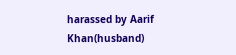harassed by Aarif Khan(husband)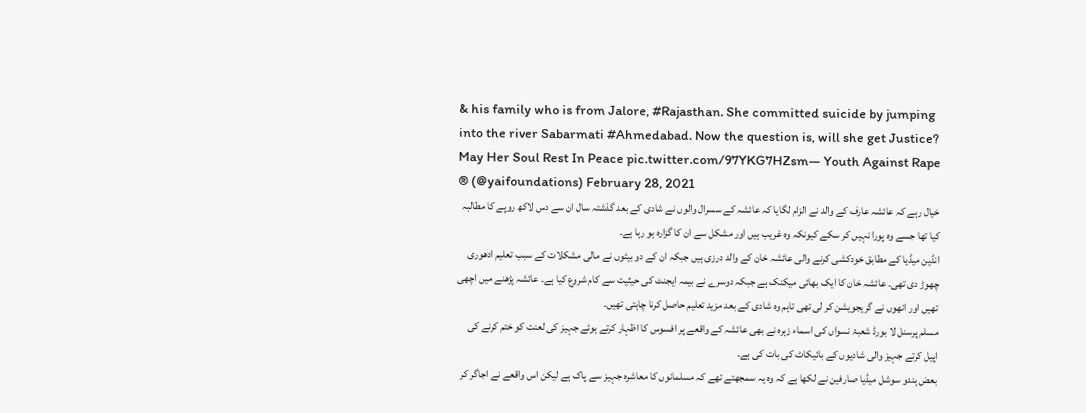& his family who is from Jalore, #Rajasthan. She committed suicide by jumping into the river Sabarmati #Ahmedabad. Now the question is, will she get Justice?
May Her Soul Rest In Peace pic.twitter.com/97YKG7HZsm— Youth Against Rape ® (@yaifoundations) February 28, 2021
خیال رہے کہ عائشہ عارف کے والد نے الزام لگایا کہ عائشہ کے سسرال والوں نے شادی کے بعد گذشتہ سال ان سے دس لاکھ روپے کا مطالبہ کیا تھا جسے وہ پورا نہیں کر سکے کیونکہ وہ غریب ہیں اور مشکل سے ان کا گزارہ ہو رہا ہے۔
انڈین میڈیا کے مطابق خودکشی کرنے والی عائشہ خان کے والد درزی ہیں جبکہ ان کے دو بیٹوں نے مالی مشکلات کے سبب تعلیم ادھوری چھوڑ دی تھی۔ عائشہ خان کا ایک بھائی میکنک ہے جبکہ دوسرے نے بیمہ ایجنٹ کی حیثیت سے کام شروع کیا ہے۔ عائشہ پڑھنے میں اچھی تھیں اور انھوں نے گریجویشن کر لی تھی تاہم وہ شادی کے بعد مزید تعلیم حاصل کرنا چاہتی تھیں۔
مسلم پرسنل لا بورڈ شعبۂ نسواں کی اسماء زہرہ نے بھی عائشہ کے واقعے پر افسوس کا اظہار کرتے ہوئے جہیز کی لعنت کو ختم کرنے کی اپیل کرتے جہیز والی شادیوں کے بائیکاٹ کی بات کی ہے۔
بعض ہندو سوشل میڈیا صارفین نے لکھا ہے کہ وہ یہ سمجھتے تھے کہ مسلمانوں کا معاشرہ جہیز سے پاک ہے لیکن اس واقعے نے اجاگر کر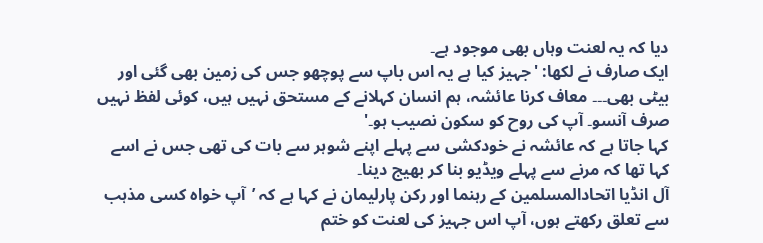دیا کہ یہ لعنت وہاں بھی موجود ہے۔
ایک صارف نے لکھا: 'جہیز کیا ہے یہ اس باپ سے پوچھو جس کی زمین بھی گئی اور بیٹی بھی۔۔۔ معاف کرنا عائشہ، ہم انسان کہلانے کے مستحق نہیں ہیں، کوئی لفظ نہیں صرف آنسو۔ آپ کی روح کو سکون نصیب ہو۔'
کہا جاتا ہے کہ عائشہ نے خودکشی سے پہلے اپنے شوہر سے بات کی تھی جس نے اسے کہا تھا کہ مرنے سے پہلے ویڈیو بنا کر بھیج دینا۔
آل انڈیا اتحادالمسلمین کے رہنما اور رکن پارلیمان نے کہا ہے کہ ’آپ خواہ کسی مذہب سے تعلق رکھتے ہوں، آپ اس جہیز کی لعنت کو ختم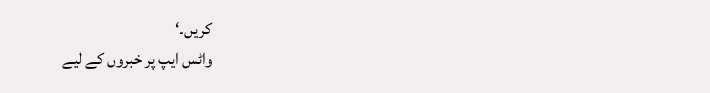کریں۔‘
واٹس ایپ پر خبروں کے لیے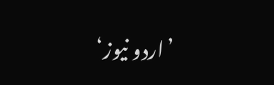’اردو نیوز‘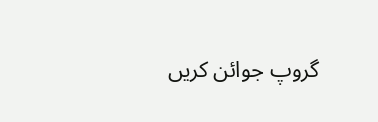گروپ جوائن کریں